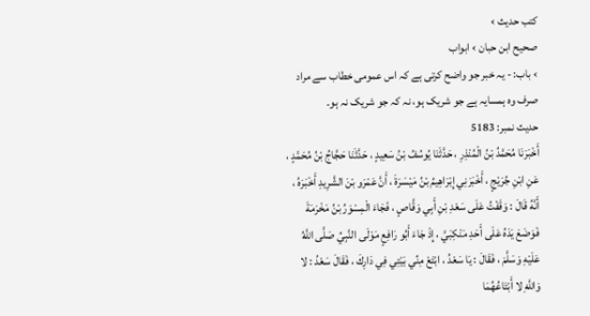کتب حدیث ›
صحیح ابن حبان › ابواب
› باب: - یہ خبر جو واضح کرتی ہے کہ اس عمومی خطاب سے مراد صرف وہ ہمسایہ ہے جو شریک ہو، نہ کہ جو شریک نہ ہو۔
حدیث نمبر: 5183
أَخْبَرَنَا مُحَمَّدُ بْنُ الْمُنْذِرِ ، حَدَّثَنَا يُوسُفُ بْنُ سَعِيدٍ ، حَدَّثَنَا حَجَّاجُ بْنُ مُحَمَّدٍ ، عَنِ ابْنِ جُرَيْجٍ ، أَخْبَرَنِي إِبْرَاهِيمُ بْنُ مَيْسَرَةَ ، أَنَّ عَمْرَو بْنَ الشَّرِيدِ أَخْبَرَهُ ، أَنَّهُ قَالَ : وَقَفْتُ عَلَى سَعْدِ بْنِ أَبِي وَقَّاصٍ ، فَجَاءَ الْمِسْوَرُ بْنُ مَخْرَمَةَ فَوَضَعَ يَدَهُ عَلَى أَحَدِ مَنْكِبَيَّ ، إِذْ جَاءَ أَبُو رَافِعٍ مَوْلَى النَّبِيِّ صَلَّى اللَّهُ عَلَيْهِ وَسَلَّمَ ، فَقَالَ : يَا سَعْدُ ، ابْتَعْ مِنِّي بَيْتِي فِي دَارِكَ ، فَقَالَ سَعْدُ : لا وَاللَّهِ لا أَبْتَاعُهُمَا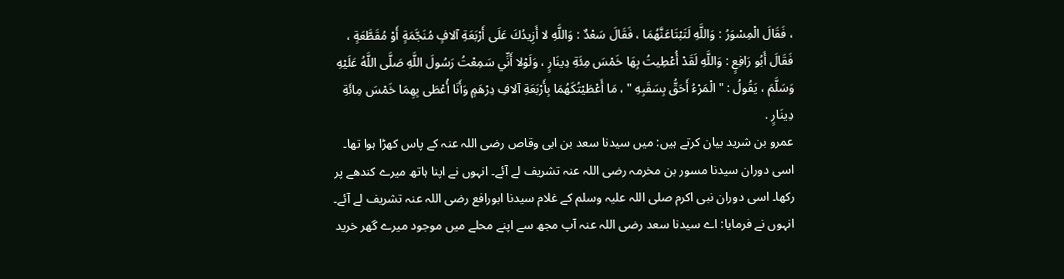، فَقَالَ الْمِسْوَرُ : وَاللَّهِ لَتَبْتَاعَنَّهُمَا ، فَقَالَ سَعْدٌ : وَاللَّهِ لا أَزِيدُكَ عَلَى أَرْبَعَةِ آلافٍ مُنَجَّمَةٍ أَوْ مُقَطَّعَةٍ ، فَقَالَ أَبُو رَافِعٍ : وَاللَّهِ لَقَدْ أُعْطِيتُ بِهَا خَمْسَ مِئَةِ دِينَارٍ ، وَلَوْلا أَنِّي سَمِعْتُ رَسُولَ اللَّهِ صَلَّى اللَّهُ عَلَيْهِ وَسَلَّمَ ، يَقُولُ : " الْمَرْءُ أَحَقُّ بِسَقَبِهِ " ، مَا أَعْطَيْتُكَهُمَا بِأَرْبَعَةِ آلافِ دِرْهَمٍ وَأَنَا أُعْطَى بِهِمَا خَمْسَ مِائَةِ دِينَارٍ .
عمرو بن شرید بیان کرتے ہیں: میں سیدنا سعد بن ابی وقاص رضی اللہ عنہ کے پاس کھڑا ہوا تھا۔ اسی دوران سیدنا مسور بن مخرمہ رضی اللہ عنہ تشریف لے آئے۔ انہوں نے اپنا ہاتھ میرے کندھے پر رکھا۔ اسی دوران نبی اکرم صلی اللہ علیہ وسلم کے غلام سیدنا ابورافع رضی اللہ عنہ تشریف لے آئے۔ انہوں نے فرمایا: اے سیدنا سعد رضی اللہ عنہ آپ مجھ سے اپنے محلے میں موجود میرے گھر خرید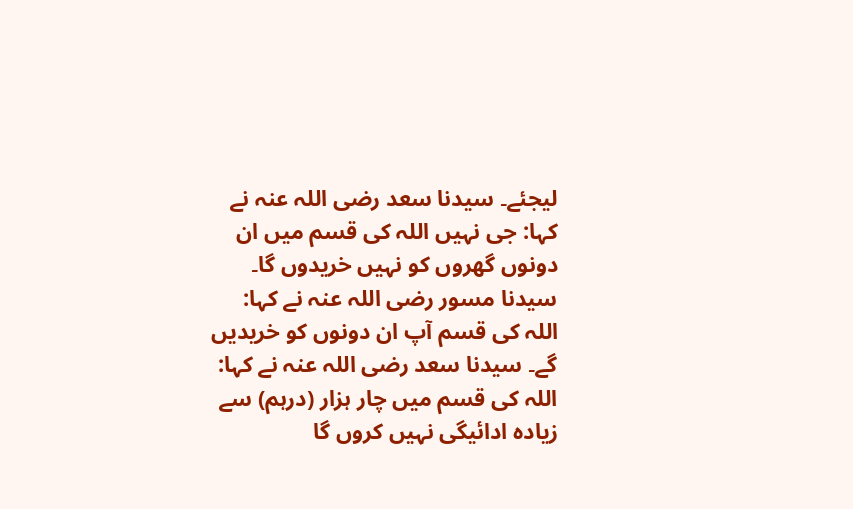لیجئے۔ سیدنا سعد رضی اللہ عنہ نے کہا: جی نہیں اللہ کی قسم میں ان دونوں گھروں کو نہیں خریدوں گا۔ سیدنا مسور رضی اللہ عنہ نے کہا: اللہ کی قسم آپ ان دونوں کو خریدیں گے۔ سیدنا سعد رضی اللہ عنہ نے کہا: اللہ کی قسم میں چار ہزار (درہم) سے زیادہ ادائیگی نہیں کروں گا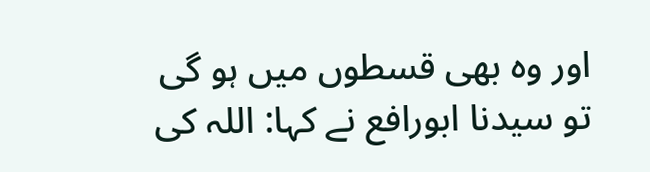اور وہ بھی قسطوں میں ہو گی تو سیدنا ابورافع نے کہا: اللہ کی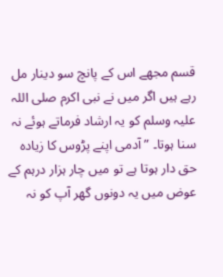قسم مجھے اس کے پانچ سو دینار مل رہے ہیں اگر میں نے نبی اکرم صلی اللہ علیہ وسلم کو یہ ارشاد فرماتے ہوئے نہ سنا ہوتا۔ ” آدمی اپنے پڑوس کا زیادہ حق دار ہوتا ہے تو میں چار ہزار درہم کے عوض میں یہ دونوں گھر آپ کو نہ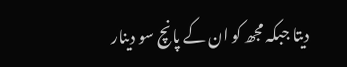دیتا جبکہ مجھ کو ان کے پانچ سو دینار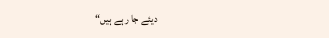دیئے جا رہے ہیں“